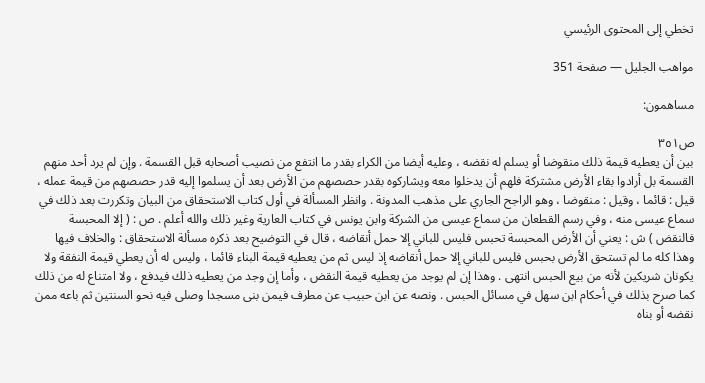تخطي إلى المحتوى الرئيسي

مواهب الجليل — صفحة 351

مساهمون:

ص٣٥١
بين أن يعطيه قيمة ذلك منقوضا أو يسلم له نقضه ، وعليه أيضا من الكراء بقدر ما انتفع من نصيب أصحابه قبل القسمة . وإن لم يرد أحد منهم القسمة بل أرادوا بقاء الأرض مشتركة فلهم أن يدخلوا معه ويشاركوه بقدر حصصهم من الأرض بعد أن يسلموا إليه قدر حصصهم من قيمة عمله ، قيل : قائما ، وقيل : منقوضا ، وهو الراجح الجاري على مذهب المدونة . وانظر المسألة في أول كتاب الاستحقاق من البيان وتكررت بعد ذلك في سماع عيسى منه ، وفي رسم القطعان من سماع عيسى من الشركة وابن يونس في كتاب العارية وغير ذلك والله أعلم . ص : ( إلا المحبسة فالنقض ) ش : يعني أن الأرض المحبسة تحبس فليس للباني إلا حمل أنقاضه ، قال في التوضيح بعد ذكره مسألة الاستحقاق : والخلاف فيها وهذا كله ما لم تستحق الأرض بحبس فليس للباني إلا حمل أنقاضه إذ ليس ثم من يعطيه قيمة البناء قائما ، وليس له أن يعطي قيمة النفقة ولا يكونان شريكين لأنه من بيع الحبس انتهى . وهذا إن لم يوجد من يعطيه قيمة النقض ، وأما إن وجد من يعطيه ذلك فيدفع ، ولا امتناع له من ذلك كما صرح بذلك في أحكام ابن سهل في مسائل الحبس . ونصه عن ابن حبيب عن مطرف فيمن بنى مسجدا وصلى فيه نحو السنتين ثم باعه ممن نقضه أو بناه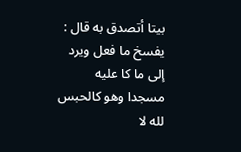بيتا أتصدق به قال : يفسخ ما فعل ويرد إلى ما كا عليه مسجدا وهو كالحبس لله لا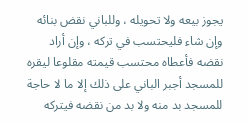يجوز بيعه ولا تحويله ، وللباني نقض بنائه وإن شاء فليحتسب في تركه ، وإن أراد نقضه فأعطاه محتسب قيمته مقلوعا ليقره للمسجد أجبر الباني على ذلك إلا ما لا حاجة للمسجد بد منه ولا بد من نقضه فيتركه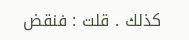كذلك . قلت : فنقض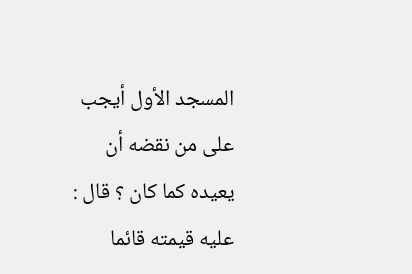المسجد الأول أيجب على من نقضه أن يعيده كما كان ؟ قال : عليه قيمته قائما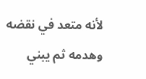لأنه متعد في نقضه وهدمه ثم يبني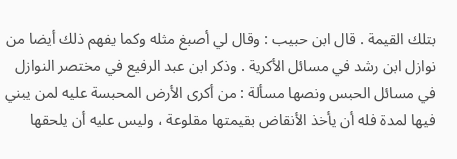بتلك القيمة . قال ابن حبيب : وقال لي أصبغ مثله وكما يفهم ذلك أيضا من نوازل ابن رشد في مسائل الأكرية . وذكر ابن عبد الرفيع في مختصر النوازل في مسائل الحبس ونصها مسألة : من أكرى الأرض المحبسة عليه لمن يبني فيها لمدة فله أن يأخذ الأنقاض بقيمتها مقلوعة ، وليس عليه أن يلحقها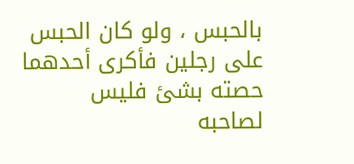بالحبس ، ولو كان الحبس على رجلين فأكرى أحدهما حصته بشئ فليس لصاحبه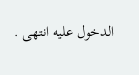الدخول عليه انتهى .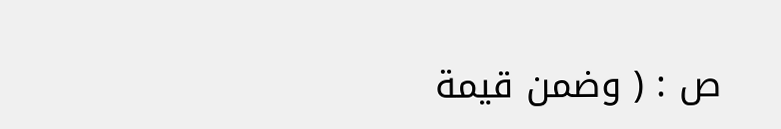ص : ( وضمن قيمة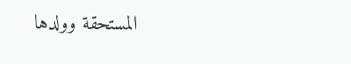المستحقة وولدها